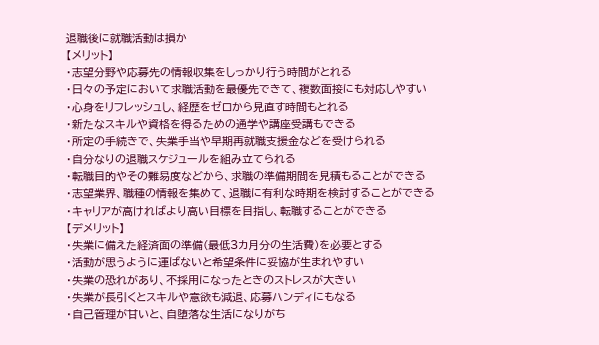退職後に就職活動は損か
【メリット】
・志望分野や応募先の情報収集をしっかり行う時間がとれる
・日々の予定において求職活動を最優先できて、複数面接にも対応しやすい
・心身をリフレッシュし、経歴をゼロから見直す時間もとれる
・新たなスキルや資格を得るための通学や講座受講もできる
・所定の手続きで、失業手当や早期再就職支援金などを受けられる
・自分なりの退職スケジュールを組み立てられる
・転職目的やその難易度などから、求職の準備期間を見積もることができる
・志望業界、職種の情報を集めて、退職に有利な時期を検討することができる
・キャリアが高ければより高い目標を目指し、転職することができる
【デメリット】
・失業に備えた経済面の準備(最低3カ月分の生活費)を必要とする
・活動が思うように運ばないと希望条件に妥協が生まれやすい
・失業の恐れがあり、不採用になったときのストレスが大きい
・失業が長引くとスキルや意欲も減退、応募ハンディにもなる
・自己管理が甘いと、自堕落な生活になりがち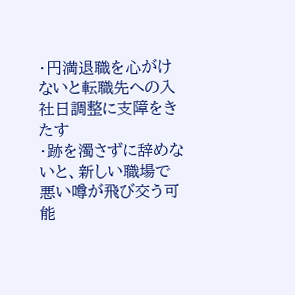・円満退職を心がけないと転職先への入社日調整に支障をきたす
・跡を濁さずに辞めないと、新しい職場で悪い噂が飛び交う可能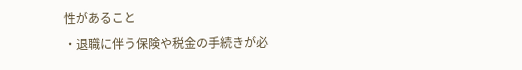性があること
・退職に伴う保険や税金の手続きが必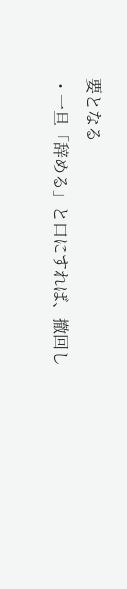要となる
・一旦「辞める」と口にすれば、撤回し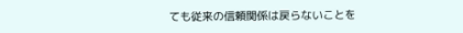ても従来の信頼関係は戻らないことを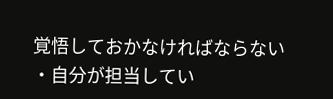覚悟しておかなければならない
・自分が担当してい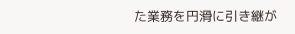た業務を円滑に引き継が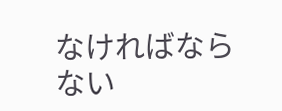なければならない